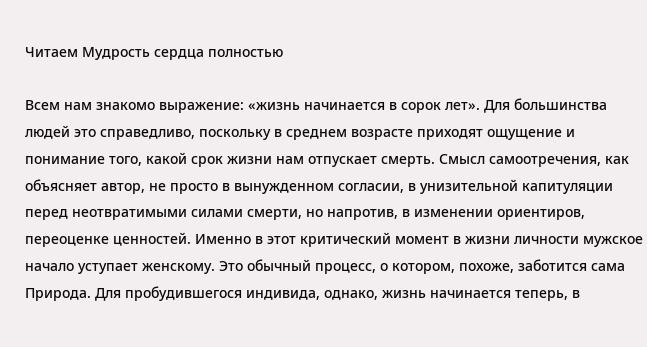Читаем Мудрость сердца полностью

Всем нам знакомо выражение: «жизнь начинается в сорок лет». Для большинства людей это справедливо, поскольку в среднем возрасте приходят ощущение и понимание того, какой срок жизни нам отпускает смерть. Смысл самоотречения, как объясняет автор, не просто в вынужденном согласии, в унизительной капитуляции перед неотвратимыми силами смерти, но напротив, в изменении ориентиров, переоценке ценностей. Именно в этот критический момент в жизни личности мужское начало уступает женскому. Это обычный процесс, о котором, похоже, заботится сама Природа. Для пробудившегося индивида, однако, жизнь начинается теперь, в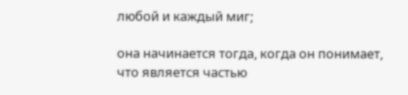любой и каждый миг;

она начинается тогда, когда он понимает, что является частью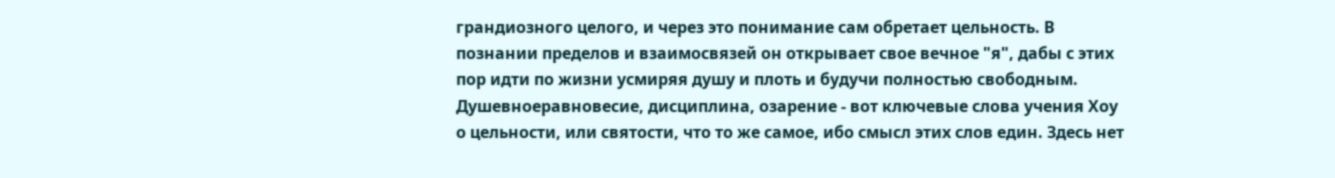грандиозного целого, и через это понимание сам обретает цельность. В познании пределов и взаимосвязей он открывает свое вечное "я", дабы с этих пор идти по жизни усмиряя душу и плоть и будучи полностью свободным. Душевноеравновесие, дисциплина, озарение - вот ключевые слова учения Хоу о цельности, или святости, что то же самое, ибо смысл этих слов един. Здесь нет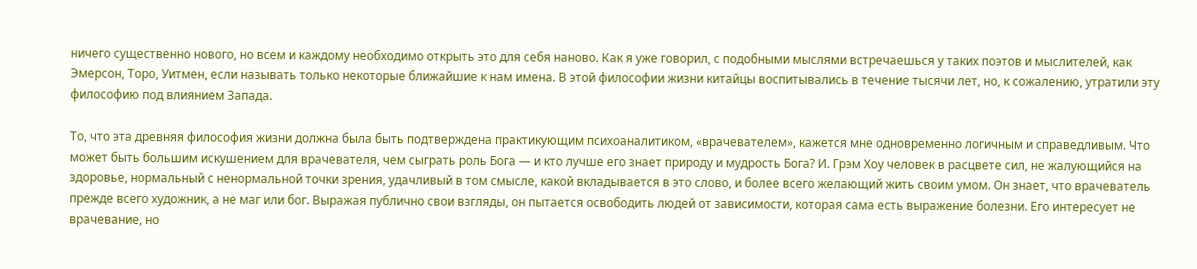ничего существенно нового, но всем и каждому необходимо открыть это для себя наново. Как я уже говорил, с подобными мыслями встречаешься у таких поэтов и мыслителей, как Эмерсон, Торо, Уитмен, если называть только некоторые ближайшие к нам имена. В этой философии жизни китайцы воспитывались в течение тысячи лет, но, к сожалению, утратили эту философию под влиянием Запада.

То, что эта древняя философия жизни должна была быть подтверждена практикующим психоаналитиком, «врачевателем», кажется мне одновременно логичным и справедливым. Что может быть большим искушением для врачевателя, чем сыграть роль Бога — и кто лучше его знает природу и мудрость Бога? И. Грэм Хоу человек в расцвете сил, не жалующийся на здоровье, нормальный с ненормальной точки зрения, удачливый в том смысле, какой вкладывается в это слово, и более всего желающий жить своим умом. Он знает, что врачеватель прежде всего художник, а не маг или бог. Выражая публично свои взгляды, он пытается освободить людей от зависимости, которая сама есть выражение болезни. Его интересует не врачевание, но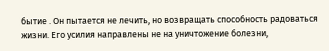бытие . Он пытается не лечить, но возвращать способность радоваться жизни. Его усилия направлены не на уничтожение болезни,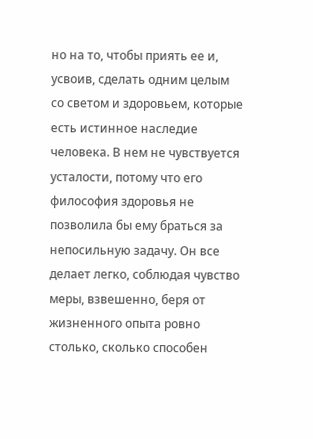но на то, чтобы приять ее и, усвоив, сделать одним целым со светом и здоровьем, которые есть истинное наследие человека. В нем не чувствуется усталости, потому что его философия здоровья не позволила бы ему браться за непосильную задачу. Он все делает легко, соблюдая чувство меры, взвешенно, беря от жизненного опыта ровно столько, сколько способен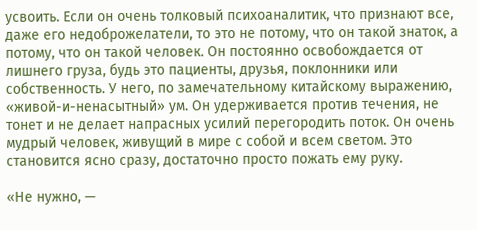усвоить. Если он очень толковый психоаналитик, что признают все, даже его недоброжелатели, то это не потому, что он такой знаток, а потому, что он такой человек. Он постоянно освобождается от лишнего груза, будь это пациенты, друзья, поклонники или собственность. У него, по замечательному китайскому выражению, «живой-и-ненасытный» ум. Он удерживается против течения, не тонет и не делает напрасных усилий перегородить поток. Он очень мудрый человек, живущий в мире с собой и всем светом. Это становится ясно сразу, достаточно просто пожать ему руку.

«Не нужно, —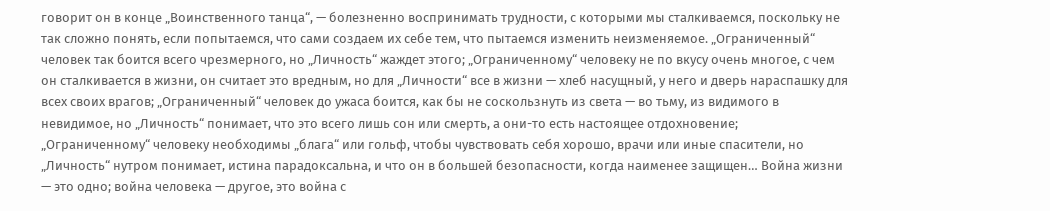говорит он в конце „Воинственного танца“, — болезненно воспринимать трудности, с которыми мы сталкиваемся, поскольку не так сложно понять, если попытаемся, что сами создаем их себе тем, что пытаемся изменить неизменяемое. „Ограниченный“ человек так боится всего чрезмерного, но „Личность“ жаждет этого; „Ограниченному“ человеку не по вкусу очень многое, с чем он сталкивается в жизни, он считает это вредным, но для „Личности“ все в жизни — хлеб насущный, у него и дверь нараспашку для всех своих врагов; „Ограниченный“ человек до ужаса боится, как бы не соскользнуть из света — во тьму, из видимого в невидимое, но „Личность“ понимает, что это всего лишь сон или смерть, а они-то есть настоящее отдохновение; „Ограниченному“ человеку необходимы „блага“ или гольф, чтобы чувствовать себя хорошо, врачи или иные спасители, но „Личность“ нутром понимает, истина парадоксальна, и что он в большей безопасности, когда наименее защищен… Война жизни — это одно; война человека — другое, это война с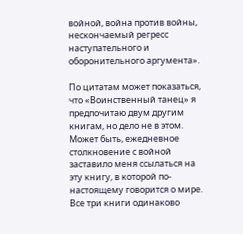войной, война против войны, нескончаемый регресс наступательного и оборонительного аргумента».

По цитатам может показаться, что «Воинственный танец» я предпочитаю двум другим книгам, но дело не в этом. Может быть, ежедневное столкновение с войной заставило меня ссылаться на эту книгу, в которой по-настоящему говорится о мире. Все три книги одинаково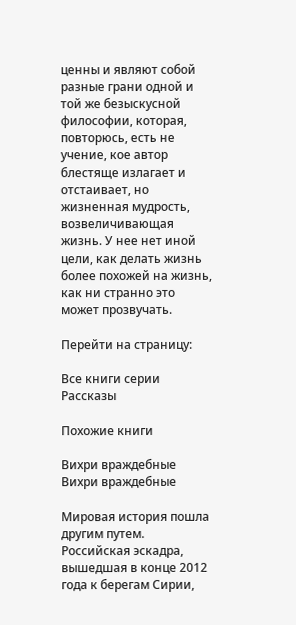ценны и являют собой разные грани одной и той же безыскусной философии, которая, повторюсь, есть не учение, кое автор блестяще излагает и отстаивает, но жизненная мудрость, возвеличивающая жизнь. У нее нет иной цели, как делать жизнь более похожей на жизнь, как ни странно это может прозвучать.

Перейти на страницу:

Все книги серии Рассказы

Похожие книги

Вихри враждебные
Вихри враждебные

Мировая история пошла другим путем. Российская эскадра, вышедшая в конце 2012 года к берегам Сирии,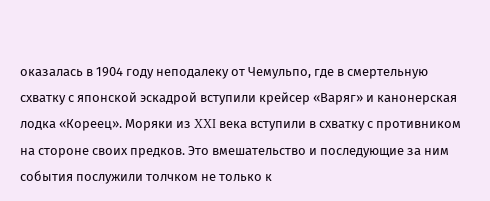оказалась в 1904 году неподалеку от Чемульпо, где в смертельную схватку с японской эскадрой вступили крейсер «Варяг» и канонерская лодка «Кореец». Моряки из XXI века вступили в схватку с противником на стороне своих предков. Это вмешательство и последующие за ним события послужили толчком не только к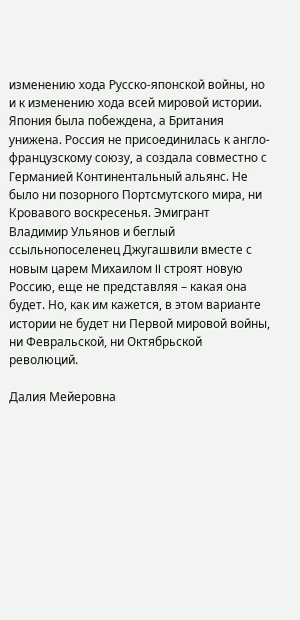изменению хода Русско-японской войны, но и к изменению хода всей мировой истории. Япония была побеждена, а Британия унижена. Россия не присоединилась к англо-французскому союзу, а создала совместно с Германией Континентальный альянс. Не было ни позорного Портсмутского мира, ни Кровавого воскресенья. Эмигрант Владимир Ульянов и беглый ссыльнопоселенец Джугашвили вместе с новым царем Михаилом II строят новую Россию, еще не представляя – какая она будет. Но, как им кажется, в этом варианте истории не будет ни Первой мировой войны, ни Февральской, ни Октябрьской революций.

Далия Мейеровна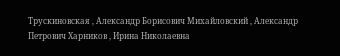Трускиновская , Александр Борисович Михайловский , Александр Петрович Харников , Ирина Николаевна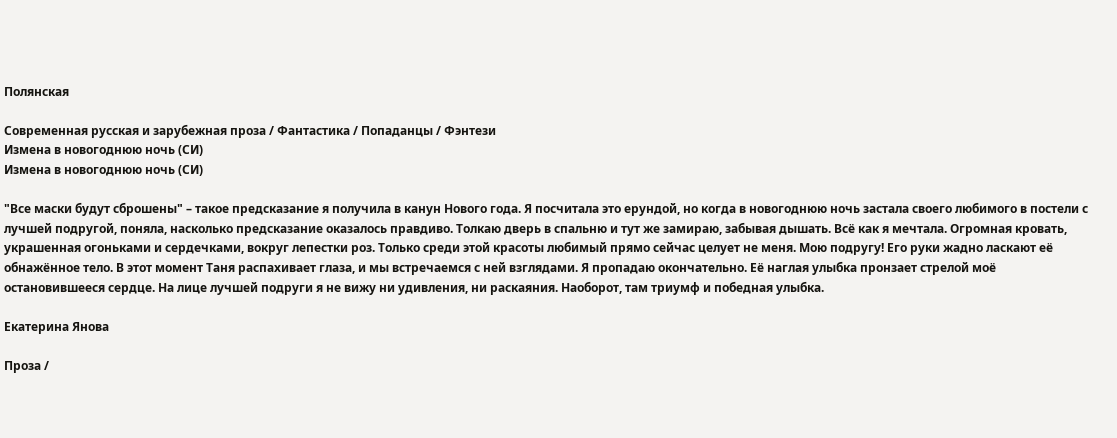Полянская

Современная русская и зарубежная проза / Фантастика / Попаданцы / Фэнтези
Измена в новогоднюю ночь (СИ)
Измена в новогоднюю ночь (СИ)

"Все маски будут сброшены" – такое предсказание я получила в канун Нового года. Я посчитала это ерундой, но когда в новогоднюю ночь застала своего любимого в постели с лучшей подругой, поняла, насколько предсказание оказалось правдиво. Толкаю дверь в спальню и тут же замираю, забывая дышать. Всё как я мечтала. Огромная кровать, украшенная огоньками и сердечками, вокруг лепестки роз. Только среди этой красоты любимый прямо сейчас целует не меня. Мою подругу! Его руки жадно ласкают её обнажённое тело. В этот момент Таня распахивает глаза, и мы встречаемся с ней взглядами. Я пропадаю окончательно. Её наглая улыбка пронзает стрелой моё остановившееся сердце. На лице лучшей подруги я не вижу ни удивления, ни раскаяния. Наоборот, там триумф и победная улыбка.

Екатерина Янова

Проза /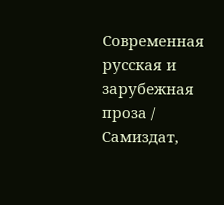Современная русская и зарубежная проза / Самиздат,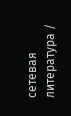сетевая литература /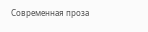Современная проза